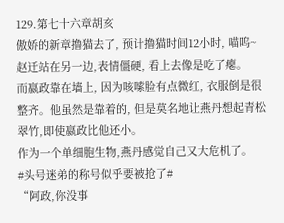129.第七十六章胡亥
傲娇的新章撸猫去了, 预计撸猫时间12小时, 喵呜~ 赵迁站在另一边,表情僵硬, 看上去像是吃了瘪。
而嬴政靠在墙上, 因为咳嗦脸有点微红, 衣服倒是很整齐。他虽然是靠着的, 但是莫名地让燕丹想起青松翠竹,即使嬴政比他还小。
作为一个单细胞生物,燕丹感觉自己又大危机了。
#头号迷弟的称号似乎要被抢了#
“阿政,你没事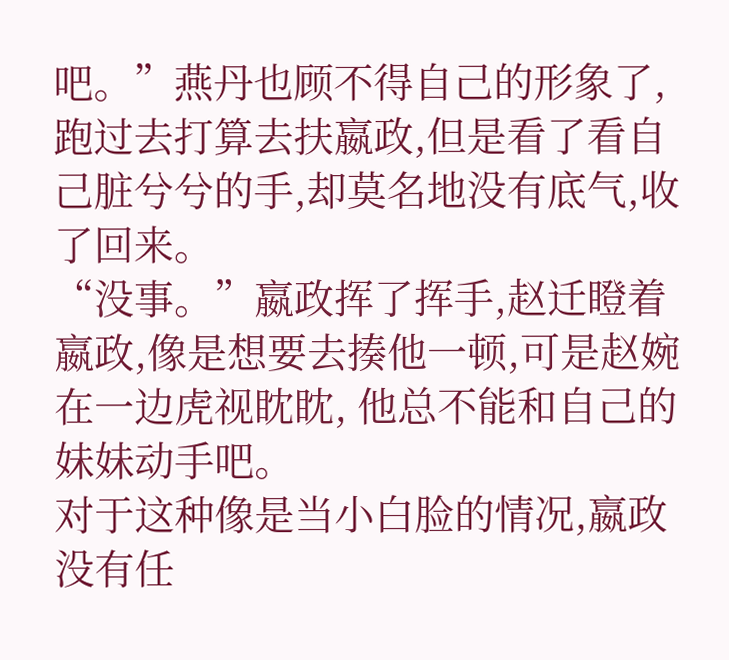吧。”燕丹也顾不得自己的形象了,跑过去打算去扶嬴政,但是看了看自己脏兮兮的手,却莫名地没有底气,收了回来。
“没事。”嬴政挥了挥手,赵迁瞪着嬴政,像是想要去揍他一顿,可是赵婉在一边虎视眈眈, 他总不能和自己的妹妹动手吧。
对于这种像是当小白脸的情况,嬴政没有任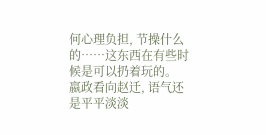何心理负担, 节操什么的……这东西在有些时候是可以扔着玩的。
嬴政看向赵迁, 语气还是平平淡淡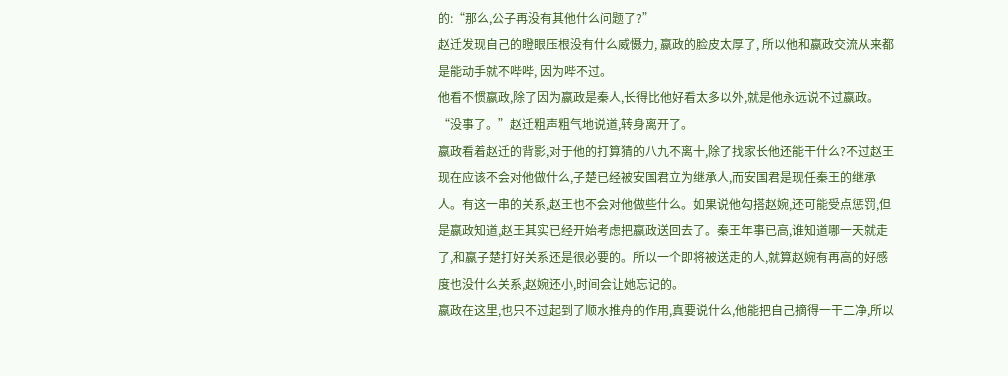的:“那么,公子再没有其他什么问题了?”
赵迁发现自己的瞪眼压根没有什么威慑力, 嬴政的脸皮太厚了, 所以他和嬴政交流从来都是能动手就不哔哔, 因为哔不过。
他看不惯嬴政,除了因为嬴政是秦人,长得比他好看太多以外,就是他永远说不过嬴政。
“没事了。”赵迁粗声粗气地说道,转身离开了。
嬴政看着赵迁的背影,对于他的打算猜的八九不离十,除了找家长他还能干什么?不过赵王现在应该不会对他做什么,子楚已经被安国君立为继承人,而安国君是现任秦王的继承人。有这一串的关系,赵王也不会对他做些什么。如果说他勾搭赵婉,还可能受点惩罚,但是嬴政知道,赵王其实已经开始考虑把嬴政送回去了。秦王年事已高,谁知道哪一天就走了,和嬴子楚打好关系还是很必要的。所以一个即将被送走的人,就算赵婉有再高的好感度也没什么关系,赵婉还小,时间会让她忘记的。
嬴政在这里,也只不过起到了顺水推舟的作用,真要说什么,他能把自己摘得一干二净,所以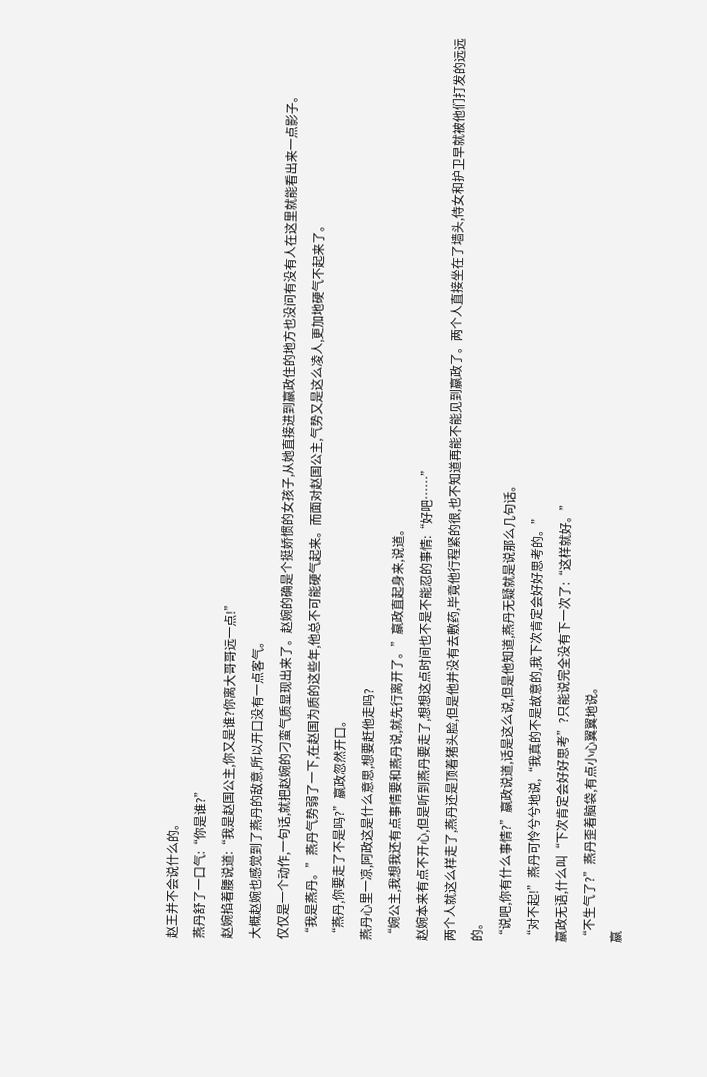赵王并不会说什么的。
燕丹舒了一口气:“你是谁?”
赵婉掐着腰说道:“我是赵国公主,你又是谁?你离大哥哥远一点!”
大概赵婉也感觉到了燕丹的敌意,所以开口没有一点客气。
仅仅是一个动作,一句话,就把赵婉的刁蛮气质显现出来了。赵婉的确是个挺娇惯的女孩子,从她直接进到嬴政住的地方也没问有没有人在这里就能看出来一点影子。
“我是燕丹。”燕丹气势弱了一下,在赵国为质的这些年,他总不可能硬气起来。而面对赵国公主,气势又是这么凌人,更加地硬气不起来了。
“燕丹,你要走了不是吗?”嬴政忽然开口。
燕丹心里一凉,阿政这是什么意思,想要赶他走吗?
“婉公主,我想我还有点事情要和燕丹说,就先行离开了。”嬴政直起身来,说道。
赵婉本来有点不开心,但是听到燕丹要走了,想想这点时间也不是不能忍的事情:“好吧……”
两个人就这么样走了,燕丹还是顶着猪头脸,但是他并没有去敷药,毕竟他行程紧的很,也不知道再能不能见到嬴政了。两个人直接坐在了墙头,侍女和护卫早就被他们打发的远远的。
“说吧,你有什么事情?”嬴政说道,话是这么说,但是他知道,燕丹无疑就是说那么几句话。
“对不起!”燕丹可怜兮兮地说,“我真的不是故意的,我下次肯定会好好思考的。”
嬴政无语,什么叫“下次肯定会好好思考”?只能说完全没有下一次了:“这样就好。”
“不生气了?”燕丹歪着脑袋,有点小心翼翼地说。
嬴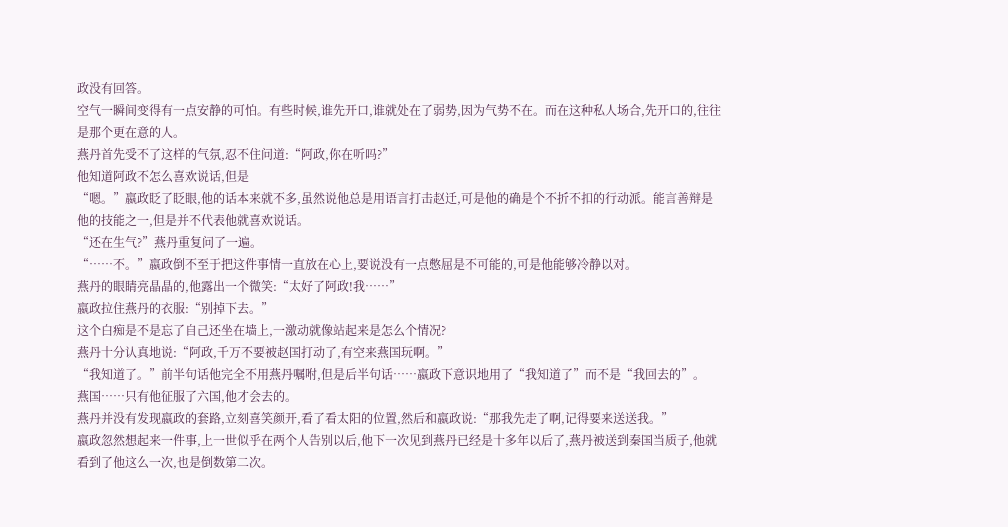政没有回答。
空气一瞬间变得有一点安静的可怕。有些时候,谁先开口,谁就处在了弱势,因为气势不在。而在这种私人场合,先开口的,往往是那个更在意的人。
燕丹首先受不了这样的气氛,忍不住问道:“阿政,你在听吗?”
他知道阿政不怎么喜欢说话,但是
“嗯。”嬴政眨了眨眼,他的话本来就不多,虽然说他总是用语言打击赵迁,可是他的确是个不折不扣的行动派。能言善辩是他的技能之一,但是并不代表他就喜欢说话。
“还在生气?”燕丹重复问了一遍。
“……不。”嬴政倒不至于把这件事情一直放在心上,要说没有一点憋屈是不可能的,可是他能够冷静以对。
燕丹的眼睛亮晶晶的,他露出一个微笑:“太好了阿政!我……”
嬴政拉住燕丹的衣服:“别掉下去。”
这个白痴是不是忘了自己还坐在墙上,一激动就像站起来是怎么个情况?
燕丹十分认真地说:“阿政,千万不要被赵国打动了,有空来燕国玩啊。”
“我知道了。”前半句话他完全不用燕丹嘱咐,但是后半句话……嬴政下意识地用了“我知道了”而不是“我回去的”。
燕国……只有他征服了六国,他才会去的。
燕丹并没有发现嬴政的套路,立刻喜笑颜开,看了看太阳的位置,然后和嬴政说:“那我先走了啊,记得要来送送我。”
嬴政忽然想起来一件事,上一世似乎在两个人告别以后,他下一次见到燕丹已经是十多年以后了,燕丹被送到秦国当质子,他就看到了他这么一次,也是倒数第二次。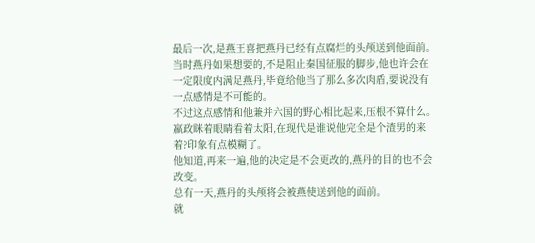最后一次,是燕王喜把燕丹已经有点腐烂的头颅送到他面前。
当时燕丹如果想要的,不是阻止秦国征服的脚步,他也许会在一定限度内满足燕丹,毕竟给他当了那么多次肉盾,要说没有一点感情是不可能的。
不过这点感情和他兼并六国的野心相比起来,压根不算什么。
嬴政眯着眼睛看着太阳,在现代是谁说他完全是个渣男的来着?印象有点模糊了。
他知道,再来一遍,他的决定是不会更改的,燕丹的目的也不会改变。
总有一天,燕丹的头颅将会被燕使送到他的面前。
就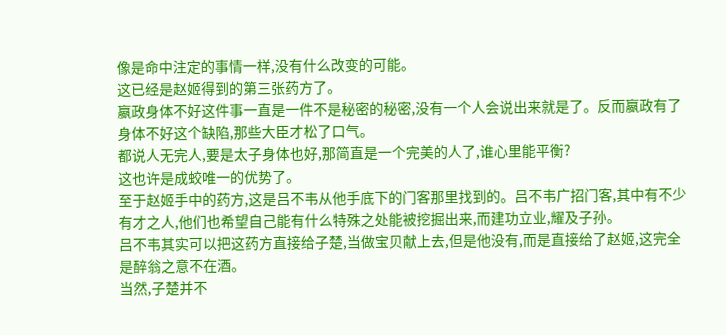像是命中注定的事情一样,没有什么改变的可能。
这已经是赵姬得到的第三张药方了。
嬴政身体不好这件事一直是一件不是秘密的秘密,没有一个人会说出来就是了。反而嬴政有了身体不好这个缺陷,那些大臣才松了口气。
都说人无完人,要是太子身体也好,那简直是一个完美的人了,谁心里能平衡?
这也许是成蛟唯一的优势了。
至于赵姬手中的药方,这是吕不韦从他手底下的门客那里找到的。吕不韦广招门客,其中有不少有才之人,他们也希望自己能有什么特殊之处能被挖掘出来,而建功立业,耀及子孙。
吕不韦其实可以把这药方直接给子楚,当做宝贝献上去,但是他没有,而是直接给了赵姬,这完全是醉翁之意不在酒。
当然,子楚并不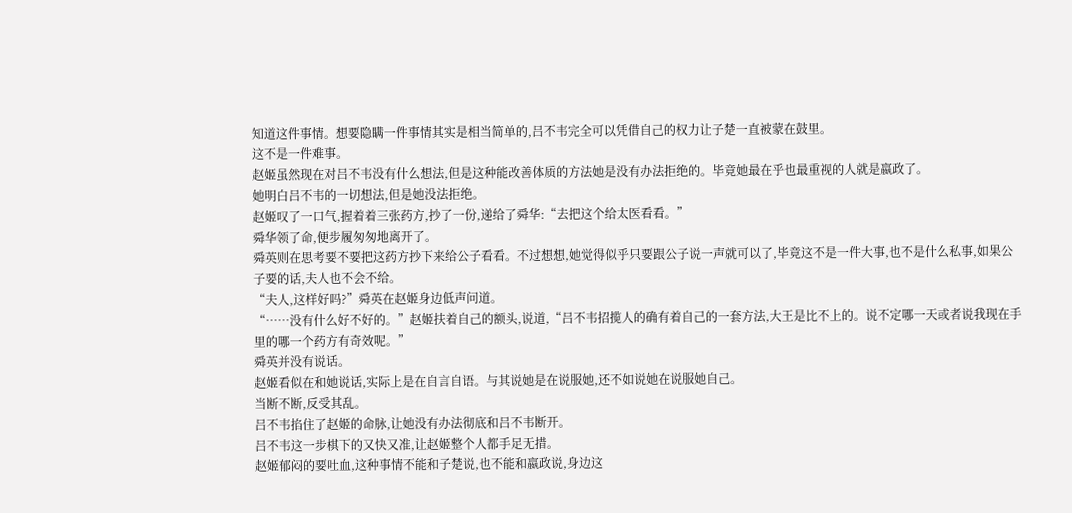知道这件事情。想要隐瞒一件事情其实是相当简单的,吕不韦完全可以凭借自己的权力让子楚一直被蒙在鼓里。
这不是一件难事。
赵姬虽然现在对吕不韦没有什么想法,但是这种能改善体质的方法她是没有办法拒绝的。毕竟她最在乎也最重视的人就是嬴政了。
她明白吕不韦的一切想法,但是她没法拒绝。
赵姬叹了一口气,握着着三张药方,抄了一份,递给了舜华:“去把这个给太医看看。”
舜华领了命,便步履匆匆地离开了。
舜英则在思考要不要把这药方抄下来给公子看看。不过想想,她觉得似乎只要跟公子说一声就可以了,毕竟这不是一件大事,也不是什么私事,如果公子要的话,夫人也不会不给。
“夫人,这样好吗?”舜英在赵姬身边低声问道。
“……没有什么好不好的。”赵姬扶着自己的额头,说道,“吕不韦招揽人的确有着自己的一套方法,大王是比不上的。说不定哪一天或者说我现在手里的哪一个药方有奇效呢。”
舜英并没有说话。
赵姬看似在和她说话,实际上是在自言自语。与其说她是在说服她,还不如说她在说服她自己。
当断不断,反受其乱。
吕不韦掐住了赵姬的命脉,让她没有办法彻底和吕不韦断开。
吕不韦这一步棋下的又快又准,让赵姬整个人都手足无措。
赵姬郁闷的要吐血,这种事情不能和子楚说,也不能和嬴政说,身边这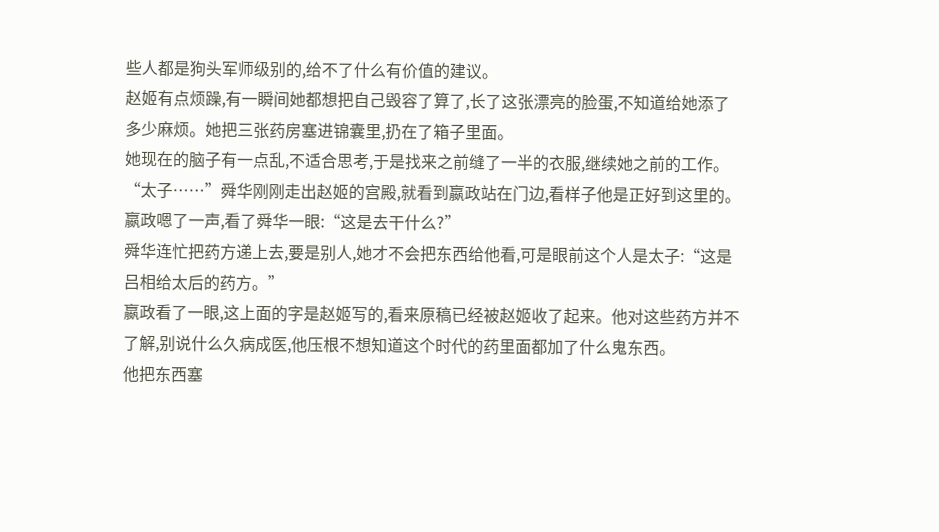些人都是狗头军师级别的,给不了什么有价值的建议。
赵姬有点烦躁,有一瞬间她都想把自己毁容了算了,长了这张漂亮的脸蛋,不知道给她添了多少麻烦。她把三张药房塞进锦囊里,扔在了箱子里面。
她现在的脑子有一点乱,不适合思考,于是找来之前缝了一半的衣服,继续她之前的工作。
“太子……”舜华刚刚走出赵姬的宫殿,就看到嬴政站在门边,看样子他是正好到这里的。
嬴政嗯了一声,看了舜华一眼:“这是去干什么?”
舜华连忙把药方递上去,要是别人,她才不会把东西给他看,可是眼前这个人是太子:“这是吕相给太后的药方。”
嬴政看了一眼,这上面的字是赵姬写的,看来原稿已经被赵姬收了起来。他对这些药方并不了解,别说什么久病成医,他压根不想知道这个时代的药里面都加了什么鬼东西。
他把东西塞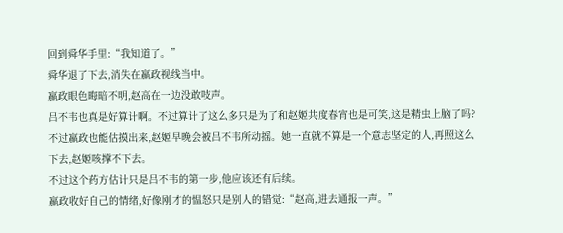回到舜华手里:“我知道了。”
舜华退了下去,消失在嬴政视线当中。
嬴政眼色晦暗不明,赵高在一边没敢吱声。
吕不韦也真是好算计啊。不过算计了这么多只是为了和赵姬共度春宵也是可笑,这是精虫上脑了吗?
不过嬴政也能估摸出来,赵姬早晚会被吕不韦所动摇。她一直就不算是一个意志坚定的人,再照这么下去,赵姬咳撑不下去。
不过这个药方估计只是吕不韦的第一步,他应该还有后续。
嬴政收好自己的情绪,好像刚才的愠怒只是别人的错觉:“赵高,进去通报一声。”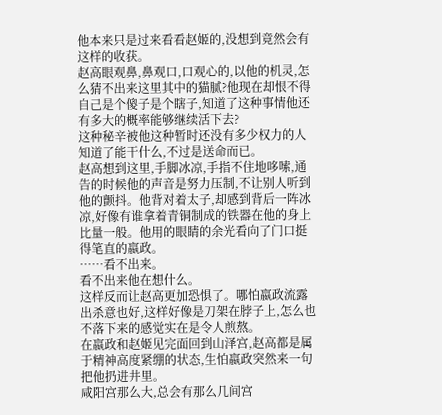他本来只是过来看看赵姬的,没想到竟然会有这样的收获。
赵高眼观鼻,鼻观口,口观心的,以他的机灵,怎么猜不出来这里其中的猫腻?他现在却恨不得自己是个傻子是个瞎子,知道了这种事情他还有多大的概率能够继续活下去?
这种秘辛被他这种暂时还没有多少权力的人知道了能干什么,不过是送命而已。
赵高想到这里,手脚冰凉,手指不住地哆嗦,通告的时候他的声音是努力压制,不让别人听到他的颤抖。他背对着太子,却感到背后一阵冰凉,好像有谁拿着青铜制成的铁器在他的身上比量一般。他用的眼睛的余光看向了门口挺得笔直的嬴政。
……看不出来。
看不出来他在想什么。
这样反而让赵高更加恐惧了。哪怕嬴政流露出杀意也好,这样好像是刀架在脖子上,怎么也不落下来的感觉实在是令人煎熬。
在嬴政和赵姬见完面回到山泽宫,赵高都是属于精神高度紧绷的状态,生怕嬴政突然来一句把他扔进井里。
咸阳宫那么大,总会有那么几间宫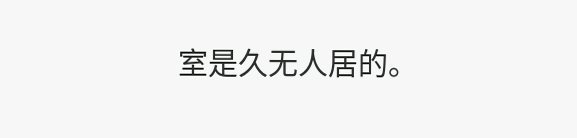室是久无人居的。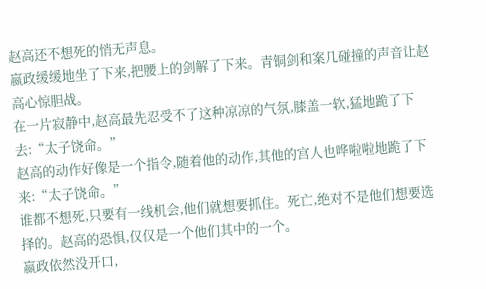赵高还不想死的悄无声息。
嬴政缓缓地坐了下来,把腰上的剑解了下来。青铜剑和案几碰撞的声音让赵高心惊胆战。
在一片寂静中,赵高最先忍受不了这种凉凉的气氛,膝盖一软,猛地跪了下去:“太子饶命。”
赵高的动作好像是一个指令,随着他的动作,其他的宫人也哗啦啦地跪了下来:“太子饶命。”
谁都不想死,只要有一线机会,他们就想要抓住。死亡,绝对不是他们想要选择的。赵高的恐惧,仅仅是一个他们其中的一个。
嬴政依然没开口,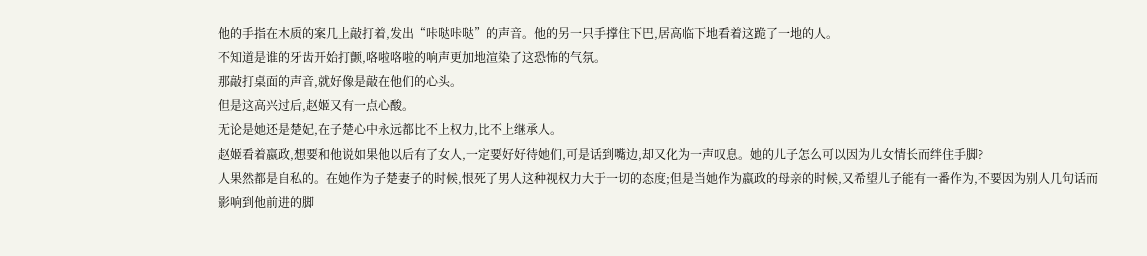他的手指在木质的案几上敲打着,发出“咔哒咔哒”的声音。他的另一只手撑住下巴,居高临下地看着这跪了一地的人。
不知道是谁的牙齿开始打颤,咯啦咯啦的响声更加地渲染了这恐怖的气氛。
那敲打桌面的声音,就好像是敲在他们的心头。
但是这高兴过后,赵姬又有一点心酸。
无论是她还是楚妃,在子楚心中永远都比不上权力,比不上继承人。
赵姬看着嬴政,想要和他说如果他以后有了女人,一定要好好待她们,可是话到嘴边,却又化为一声叹息。她的儿子怎么可以因为儿女情长而绊住手脚?
人果然都是自私的。在她作为子楚妻子的时候,恨死了男人这种视权力大于一切的态度;但是当她作为嬴政的母亲的时候,又希望儿子能有一番作为,不要因为别人几句话而影响到他前进的脚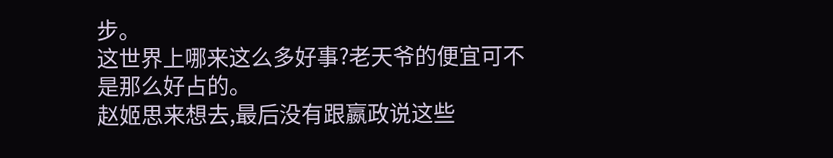步。
这世界上哪来这么多好事?老天爷的便宜可不是那么好占的。
赵姬思来想去,最后没有跟嬴政说这些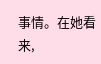事情。在她看来,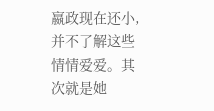嬴政现在还小,并不了解这些情情爱爱。其次就是她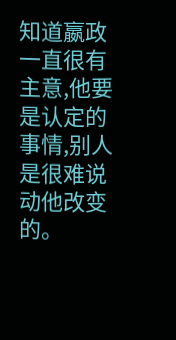知道嬴政一直很有主意,他要是认定的事情,别人是很难说动他改变的。